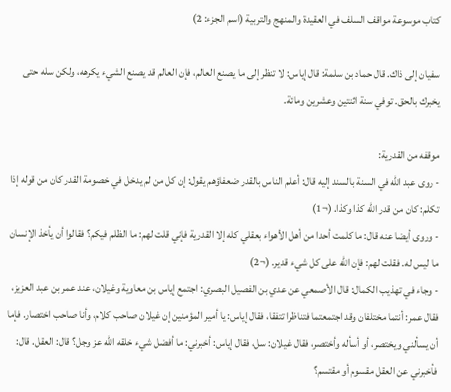كتاب موسوعة مواقف السلف في العقيدة والمنهج والتربية (اسم الجزء: 2)

سفيان إلى ذاك. قال حماد بن سلمة: قال إياس: لا تنظر إلى ما يصنع العالم، فإن العالم قد يصنع الشيء يكرهه، ولكن سله حتى يخبرك بالحق. توفي سنة اثنتين وعشرين ومائة.

موقفه من القدرية:
- روى عبد الله في السنة بالسند إليه قال: أعلم الناس بالقدر ضعفاؤهم يقول: إن كل من لم يدخل في خصومة القدر كان من قوله إذا تكلم: كان من قدر الله كذا وكذا. (¬1)
- وروى أيضا عنه قال: ما كلمت أحدا من أهل الأهواء بعقلي كله إلا القدرية فإني قلت لهم: ما الظلم فيكم؟ فقالوا أن يأخذ الإنسان ما ليس له. فقلت لهم: فإن الله على كل شيء قدير. (¬2)
- وجاء في تهذيب الكمال: قال الأصمعي عن عدي بن الفصيل البصري: اجتمع إياس بن معاوية وغيلان، عند عمر بن عبد العزيز، فقال عمر: أنتما مختلفان وقد اجتمعتما فتناظرا تتفقا، فقال إياس: يا أمير المؤمنين إن غيلان صاحب كلام، وأنا صاحب اختصار. فإما أن يسألني ويختصر، أو أسأله وأختصر، فقال غيلان: سل، فقال إياس: أخبرني: ما أفضل شيء خلقه الله عز وجل؟ قال: العقل. قال: فأخبرني عن العقل مقسوم أو مقتسم؟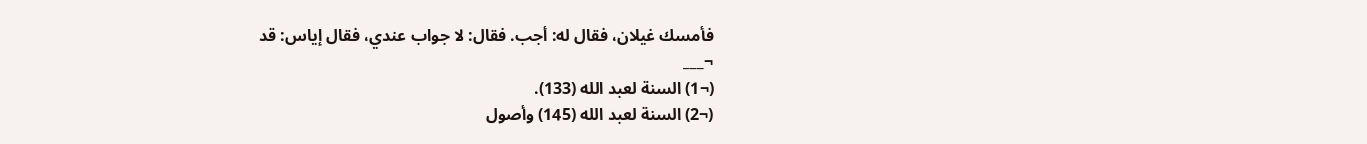فأمسك غيلان، فقال له: أجب. فقال: لا جواب عندي، فقال إياس: قد
¬___
(¬1) السنة لعبد الله (133).
(¬2) السنة لعبد الله (145) وأصول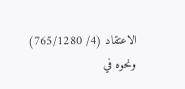الاعتقاد (4/ 765/1280) ونحوه في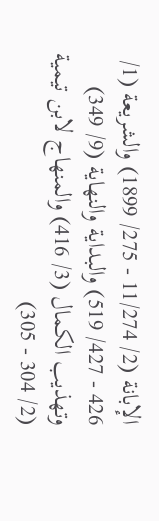الإبانة (2/ 11/274 - 275/ 1899) والشريعة (1/ 426 - 427/ 519) والبداية والنهاية (9/ 349) وتهذيب الكمال (3/ 416) والمنهاج لابن تيمية (2/ 304 - 305)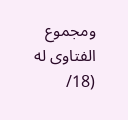ومجموع الفتاوى له (18/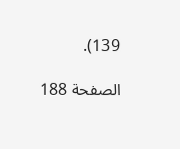139).

الصفحة 188